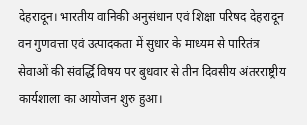देहरादून। भारतीय वानिकी अनुसंधान एवं शिक्षा परिषद देहरादून वन गुणवत्ता एवं उत्पादकता में सुधार के माध्यम से पारितंत्र सेवाओं की संवर्द्धि विषय पर बुधवार से तीन दिवसीय अंतरराष्ट्रीय कार्यशाला का आयोजन शुरु हुआ।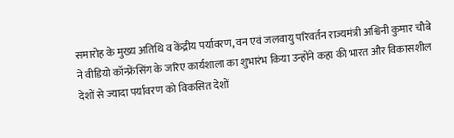समारोह के मुख्य अतिथि व केंद्रीय पर्यावरण, वन एवं जलवायु परिवर्तन राज्यमंत्री अश्विनी कुमार चौबे ने वीडियो कॉन्फ्रेंसिंग के जरिए कार्यशाला का शुभारंभ किया उन्होंने कहा की भारत और विकासशील देशों से ज्यादा पर्यावरण को विकसित देशों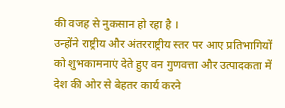की वजह से नुकसान हो रहा है ।
उन्होंने राष्ट्रीय और अंतरराष्ट्रीय स्तर पर आए प्रतिभागियों को शुभकामनाएं देते हुए वन गुणवत्ता और उत्पादकता में देश की ओर से बेहतर कार्य करने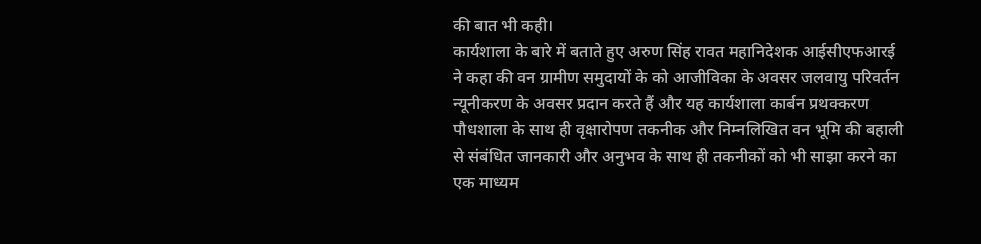की बात भी कही।
कार्यशाला के बारे में बताते हुए अरुण सिंह रावत महानिदेशक आईसीएफआरई ने कहा की वन ग्रामीण समुदायों के को आजीविका के अवसर जलवायु परिवर्तन न्यूनीकरण के अवसर प्रदान करते हैं और यह कार्यशाला कार्बन प्रथक्करण पौधशाला के साथ ही वृक्षारोपण तकनीक और निम्नलिखित वन भूमि की बहाली से संबंधित जानकारी और अनुभव के साथ ही तकनीकों को भी साझा करने का एक माध्यम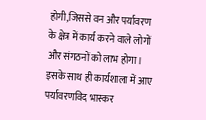होगी,जिससे वन और पर्यावरण के क्षेत्र में कार्य करने वाले लोगों और संगठनों को लाभ होगा।
इसके साथ ही कार्यशाला में आए पर्यावरणविद भास्कर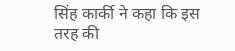सिंह कार्की ने कहा कि इस तरह की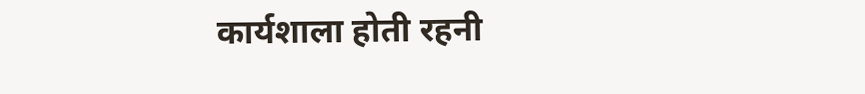कार्यशाला होती रहनी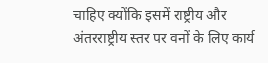चाहिए क्योंकि इसमें राष्ट्रीय और अंतरराष्ट्रीय स्तर पर वनों के लिए कार्य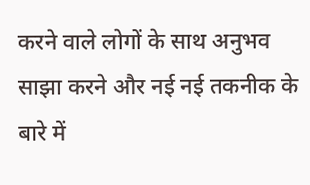करने वाले लोगों के साथ अनुभव साझा करने और नई नई तकनीक के बारे में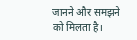जानने और समझने को मिलता है।